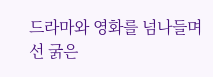드라마와 영화를 넘나들며 선 굵은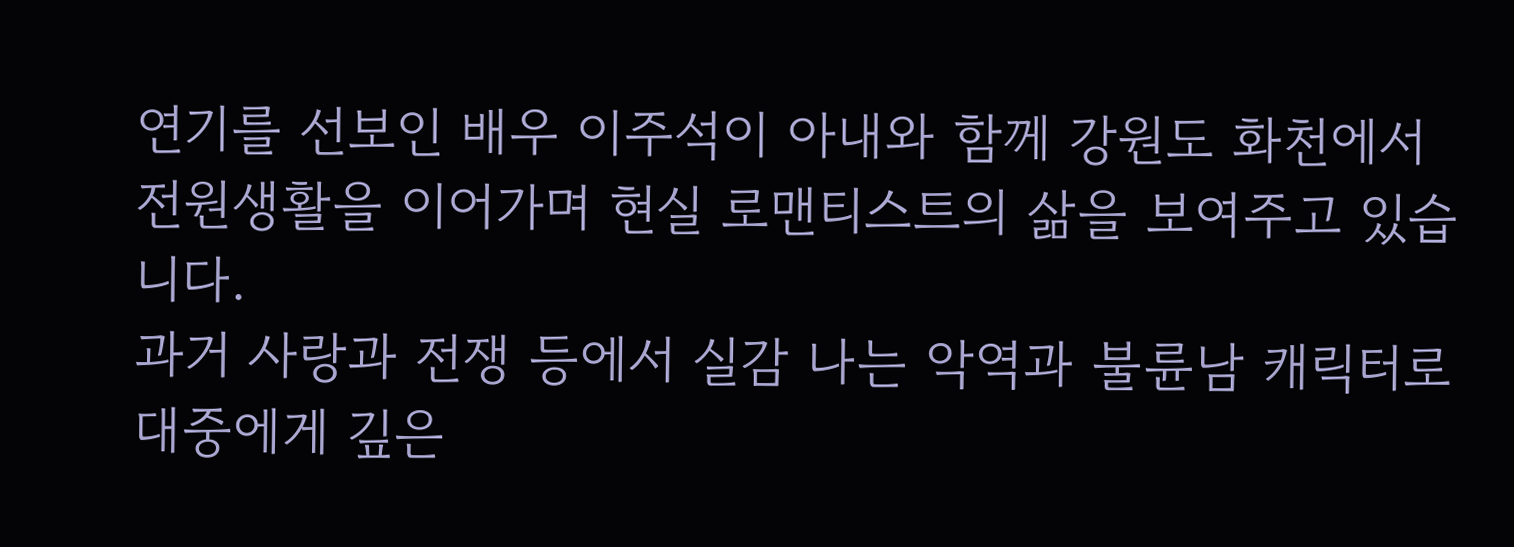연기를 선보인 배우 이주석이 아내와 함께 강원도 화천에서 전원생활을 이어가며 현실 로맨티스트의 삶을 보여주고 있습니다.
과거 사랑과 전쟁 등에서 실감 나는 악역과 불륜남 캐릭터로 대중에게 깊은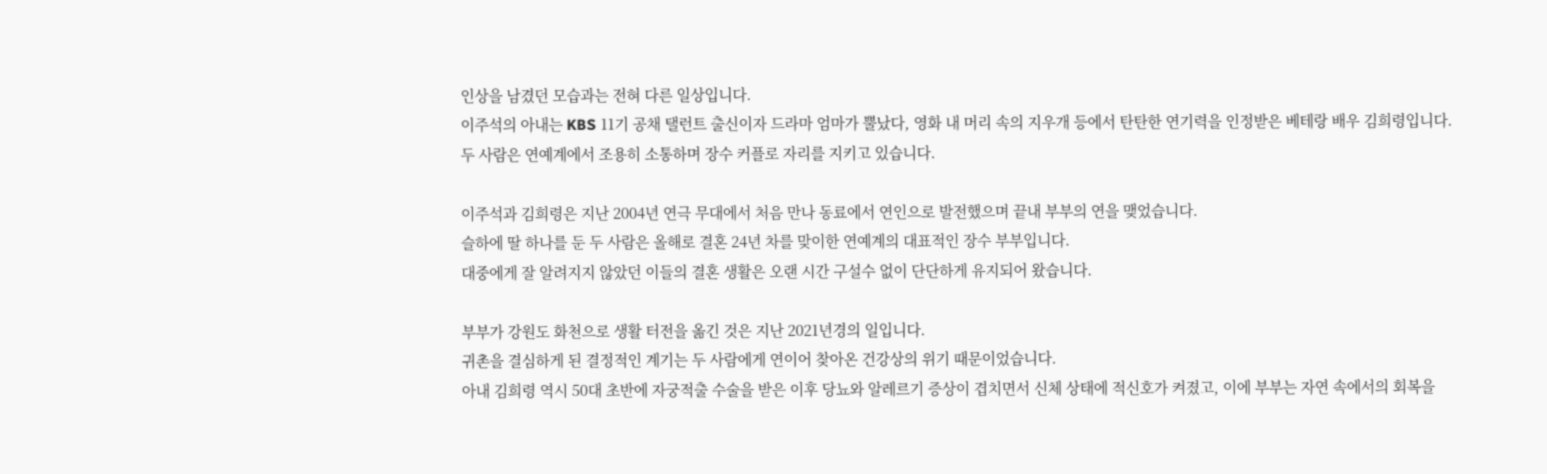인상을 남겼던 모습과는 전혀 다른 일상입니다.
이주석의 아내는 KBS 11기 공채 탤런트 출신이자 드라마 엄마가 뿔났다, 영화 내 머리 속의 지우개 등에서 탄탄한 연기력을 인정받은 베테랑 배우 김희령입니다.
두 사람은 연예계에서 조용히 소통하며 장수 커플로 자리를 지키고 있습니다.

이주석과 김희령은 지난 2004년 연극 무대에서 처음 만나 동료에서 연인으로 발전했으며 끝내 부부의 연을 맺었습니다.
슬하에 딸 하나를 둔 두 사람은 올해로 결혼 24년 차를 맞이한 연예계의 대표적인 장수 부부입니다.
대중에게 잘 알려지지 않았던 이들의 결혼 생활은 오랜 시간 구설수 없이 단단하게 유지되어 왔습니다.

부부가 강원도 화천으로 생활 터전을 옮긴 것은 지난 2021년경의 일입니다.
귀촌을 결심하게 된 결정적인 계기는 두 사람에게 연이어 찾아온 건강상의 위기 때문이었습니다.
아내 김희령 역시 50대 초반에 자궁적출 수술을 받은 이후 당뇨와 알레르기 증상이 겹치면서 신체 상태에 적신호가 켜졌고, 이에 부부는 자연 속에서의 회복을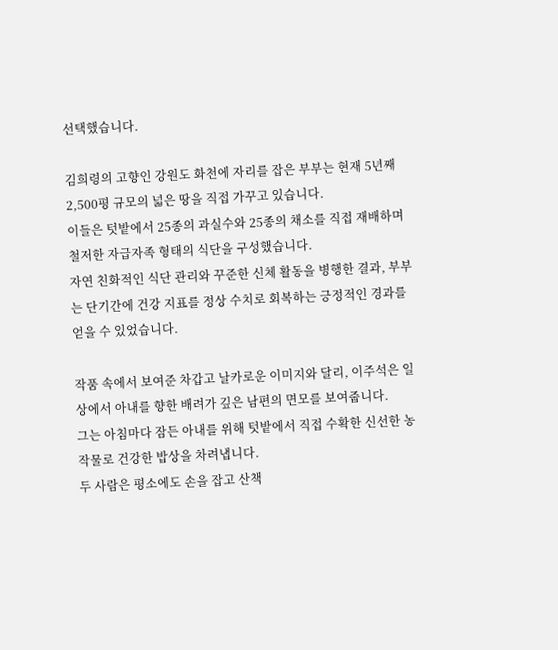선택했습니다.

김희령의 고향인 강원도 화천에 자리를 잡은 부부는 현재 5년째 2,500평 규모의 넓은 땅을 직접 가꾸고 있습니다.
이들은 텃밭에서 25종의 과실수와 25종의 채소를 직접 재배하며 철저한 자급자족 형태의 식단을 구성했습니다.
자연 친화적인 식단 관리와 꾸준한 신체 활동을 병행한 결과, 부부는 단기간에 건강 지표를 정상 수치로 회복하는 긍정적인 경과를 얻을 수 있었습니다.

작품 속에서 보여준 차갑고 날카로운 이미지와 달리, 이주석은 일상에서 아내를 향한 배려가 깊은 남편의 면모를 보여줍니다.
그는 아침마다 잠든 아내를 위해 텃밭에서 직접 수확한 신선한 농작물로 건강한 밥상을 차려냅니다.
두 사람은 평소에도 손을 잡고 산책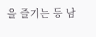을 즐기는 등 남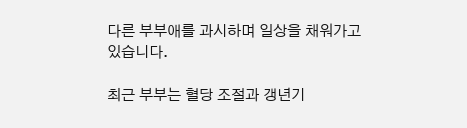다른 부부애를 과시하며 일상을 채워가고 있습니다.

최근 부부는 혈당 조절과 갱년기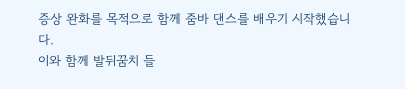증상 완화를 목적으로 함께 줌바 댄스를 배우기 시작했습니다.
이와 함께 발뒤꿈치 들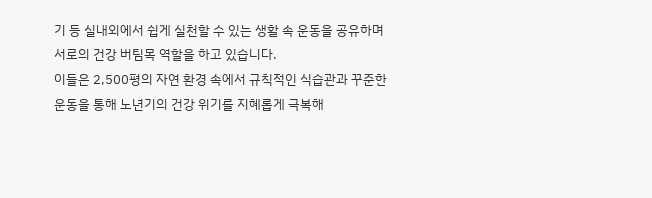기 등 실내외에서 쉽게 실천할 수 있는 생활 속 운동을 공유하며 서로의 건강 버팀목 역할을 하고 있습니다.
이들은 2,500평의 자연 환경 속에서 규칙적인 식습관과 꾸준한 운동을 통해 노년기의 건강 위기를 지혜롭게 극복해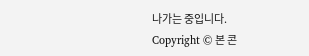나가는 중입니다.
Copyright © 본 콘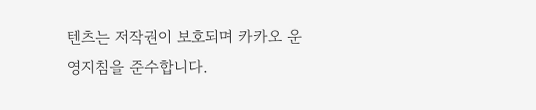텐츠는 저작권이 보호되며 카카오 운영지침을 준수합니다.